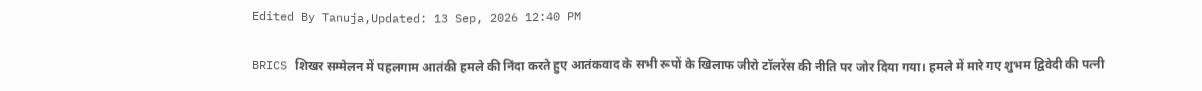Edited By Tanuja,Updated: 13 Sep, 2026 12:40 PM

BRICS शिखर सम्मेलन में पहलगाम आतंकी हमले की निंदा करते हुए आतंकवाद के सभी रूपों के खिलाफ जीरो टॉलरेंस की नीति पर जोर दिया गया। हमले में मारे गए शुभम द्विवेदी की पत्नी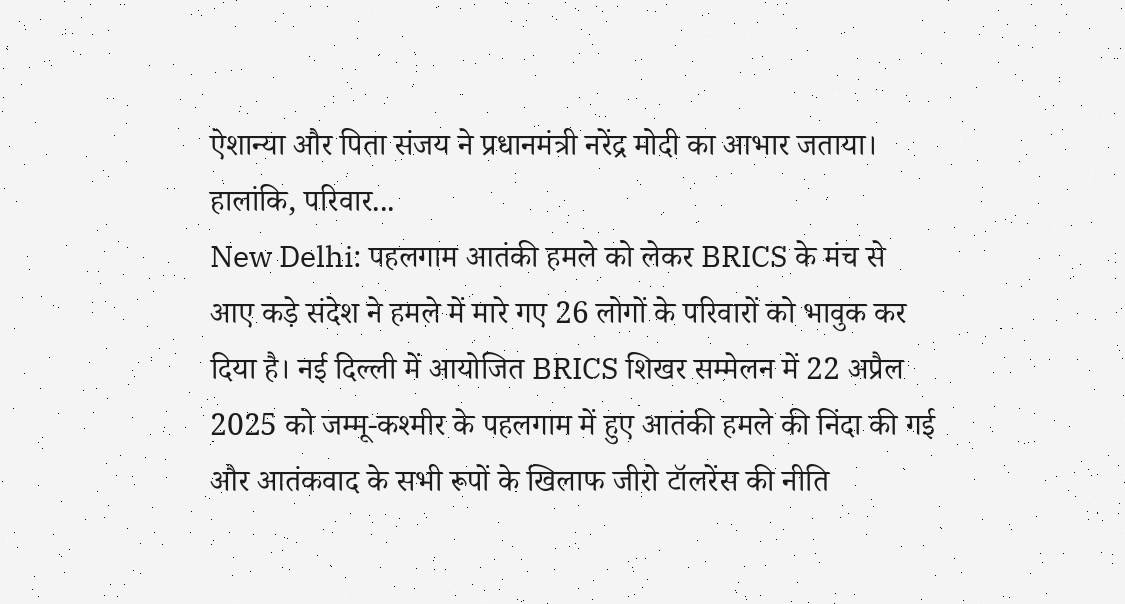ऐशान्या और पिता संजय ने प्रधानमंत्री नरेंद्र मोदी का आभार जताया। हालांकि, परिवार...
New Delhi: पहलगाम आतंकी हमले को लेकर BRICS के मंच से आए कड़े संदेश ने हमले में मारे गए 26 लोगों के परिवारों को भावुक कर दिया है। नई दिल्ली में आयोजित BRICS शिखर सम्मेलन में 22 अप्रैल 2025 को जम्मू-कश्मीर के पहलगाम में हुए आतंकी हमले की निंदा की गई और आतंकवाद के सभी रूपों के खिलाफ जीरो टॉलरेंस की नीति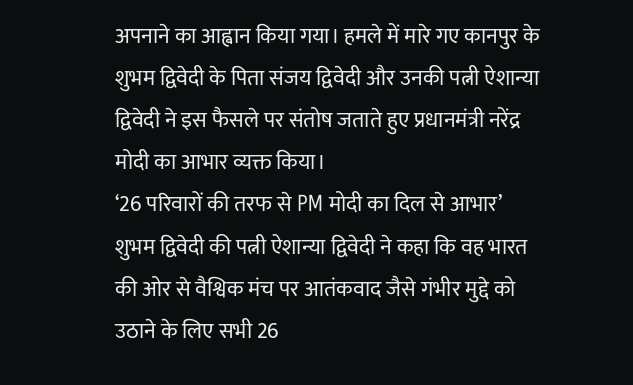अपनाने का आह्वान किया गया। हमले में मारे गए कानपुर के शुभम द्विवेदी के पिता संजय द्विवेदी और उनकी पत्नी ऐशान्या द्विवेदी ने इस फैसले पर संतोष जताते हुए प्रधानमंत्री नरेंद्र मोदी का आभार व्यक्त किया।
‘26 परिवारों की तरफ से PM मोदी का दिल से आभार’
शुभम द्विवेदी की पत्नी ऐशान्या द्विवेदी ने कहा कि वह भारत की ओर से वैश्विक मंच पर आतंकवाद जैसे गंभीर मुद्दे को उठाने के लिए सभी 26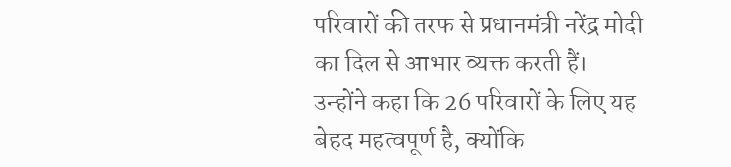परिवारों की तरफ से प्रधानमंत्री नरेंद्र मोदी का दिल से आभार व्यक्त करती हैं। उन्होंने कहा कि 26 परिवारों के लिए यह बेहद महत्वपूर्ण है, क्योंकि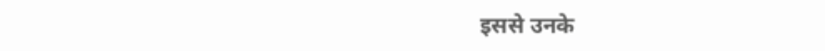इससे उनके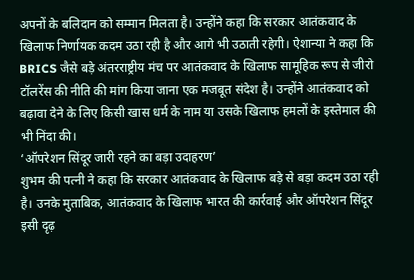अपनों के बलिदान को सम्मान मिलता है। उन्होंने कहा कि सरकार आतंकवाद के खिलाफ निर्णायक कदम उठा रही है और आगे भी उठाती रहेगी। ऐशान्या ने कहा कि BRICS जैसे बड़े अंतरराष्ट्रीय मंच पर आतंकवाद के खिलाफ सामूहिक रूप से जीरो टॉलरेंस की नीति की मांग किया जाना एक मजबूत संदेश है। उन्होंने आतंकवाद को बढ़ावा देने के लिए किसी खास धर्म के नाम या उसके खिलाफ हमलों के इस्तेमाल की भी निंदा की।
‘ऑपरेशन सिंदूर जारी रहने का बड़ा उदाहरण’
शुभम की पत्नी ने कहा कि सरकार आतंकवाद के खिलाफ बड़े से बड़ा कदम उठा रही है। उनके मुताबिक, आतंकवाद के खिलाफ भारत की कार्रवाई और ऑपरेशन सिंदूर इसी दृढ़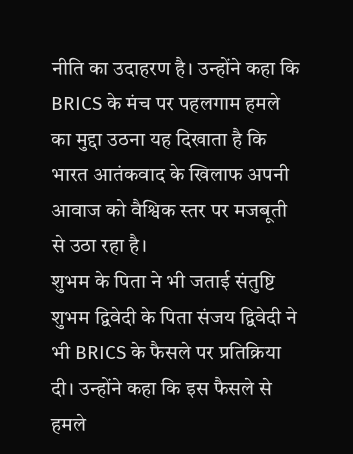नीति का उदाहरण है। उन्होंने कहा कि BRICS के मंच पर पहलगाम हमले का मुद्दा उठना यह दिखाता है कि भारत आतंकवाद के खिलाफ अपनी आवाज को वैश्विक स्तर पर मजबूती से उठा रहा है।
शुभम के पिता ने भी जताई संतुष्टि
शुभम द्विवेदी के पिता संजय द्विवेदी ने भी BRICS के फैसले पर प्रतिक्रिया दी। उन्होंने कहा कि इस फैसले से हमले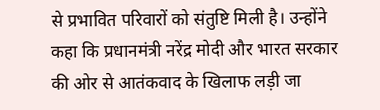से प्रभावित परिवारों को संतुष्टि मिली है। उन्होंने कहा कि प्रधानमंत्री नरेंद्र मोदी और भारत सरकार की ओर से आतंकवाद के खिलाफ लड़ी जा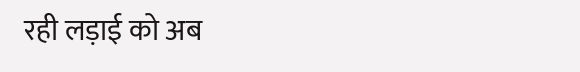रही लड़ाई को अब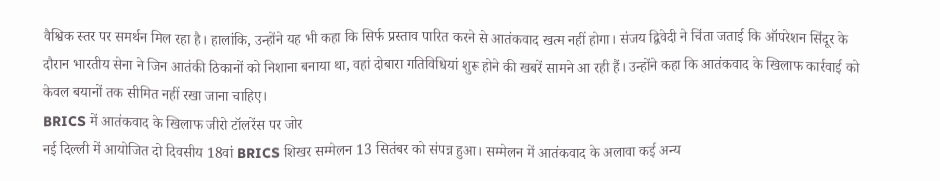वैश्विक स्तर पर समर्थन मिल रहा है। हालांकि, उन्होंने यह भी कहा कि सिर्फ प्रस्ताव पारित करने से आतंकवाद खत्म नहीं होगा। संजय द्विवेदी ने चिंता जताई कि ऑपरेशन सिंदूर के दौरान भारतीय सेना ने जिन आतंकी ठिकानों को निशाना बनाया था, वहां दोबारा गतिविधियां शुरू होने की खबरें सामने आ रही हैं। उन्होंने कहा कि आतंकवाद के खिलाफ कार्रवाई को केवल बयानों तक सीमित नहीं रखा जाना चाहिए।
BRICS में आतंकवाद के खिलाफ जीरो टॉलरेंस पर जोर
नई दिल्ली में आयोजित दो दिवसीय 18वां BRICS शिखर सम्मेलन 13 सितंबर को संपन्न हुआ। सम्मेलन में आतंकवाद के अलावा कई अन्य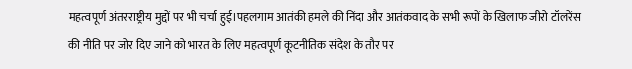महत्वपूर्ण अंतरराष्ट्रीय मुद्दों पर भी चर्चा हुई।पहलगाम आतंकी हमले की निंदा और आतंकवाद के सभी रूपों के खिलाफ जीरो टॉलरेंस की नीति पर जोर दिए जाने को भारत के लिए महत्वपूर्ण कूटनीतिक संदेश के तौर पर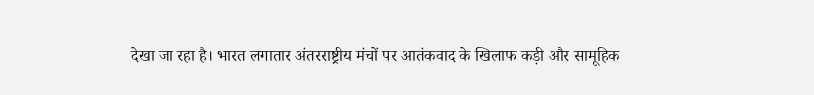देखा जा रहा है। भारत लगातार अंतरराष्ट्रीय मंचों पर आतंकवाद के खिलाफ कड़ी और सामूहिक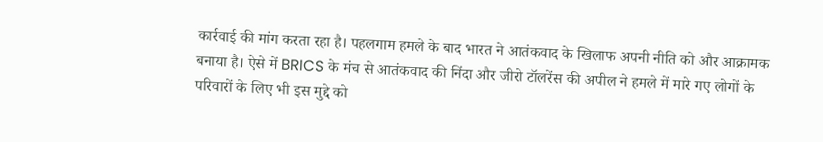कार्रवाई की मांग करता रहा है। पहलगाम हमले के बाद भारत ने आतंकवाद के खिलाफ अपनी नीति को और आक्रामक बनाया है। ऐसे में BRICS के मंच से आतंकवाद की निंदा और जीरो टॉलरेंस की अपील ने हमले में मारे गए लोगों के परिवारों के लिए भी इस मुद्दे को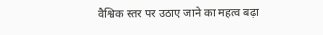वैश्विक स्तर पर उठाए जाने का महत्व बढ़ा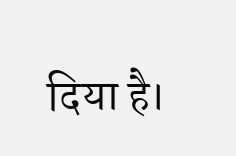दिया है।